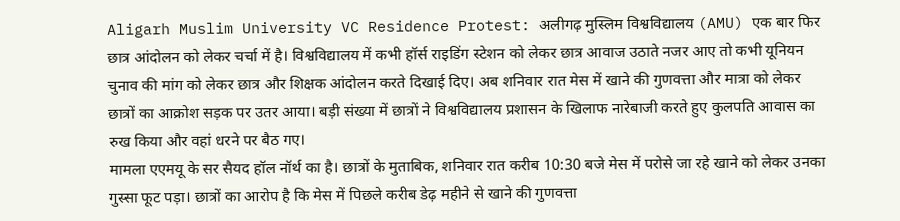Aligarh Muslim University VC Residence Protest: अलीगढ़ मुस्लिम विश्वविद्यालय (AMU) एक बार फिर छात्र आंदोलन को लेकर चर्चा में है। विश्वविद्यालय में कभी हॉर्स राइडिंग स्टेशन को लेकर छात्र आवाज उठाते नजर आए तो कभी यूनियन चुनाव की मांग को लेकर छात्र और शिक्षक आंदोलन करते दिखाई दिए। अब शनिवार रात मेस में खाने की गुणवत्ता और मात्रा को लेकर छात्रों का आक्रोश सड़क पर उतर आया। बड़ी संख्या में छात्रों ने विश्वविद्यालय प्रशासन के खिलाफ नारेबाजी करते हुए कुलपति आवास का रुख किया और वहां धरने पर बैठ गए।
मामला एएमयू के सर सैयद हॉल नॉर्थ का है। छात्रों के मुताबिक, शनिवार रात करीब 10:30 बजे मेस में परोसे जा रहे खाने को लेकर उनका गुस्सा फूट पड़ा। छात्रों का आरोप है कि मेस में पिछले करीब डेढ़ महीने से खाने की गुणवत्ता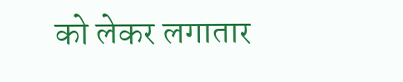को लेकर लगातार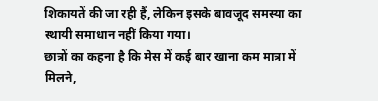शिकायतें की जा रही हैं, लेकिन इसके बावजूद समस्या का स्थायी समाधान नहीं किया गया।
छात्रों का कहना है कि मेस में कई बार खाना कम मात्रा में मिलने,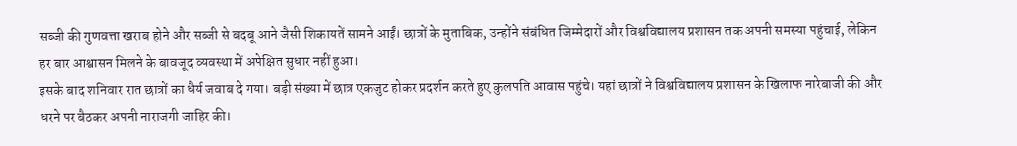सब्जी की गुणवत्ता खराब होने और सब्जी से बदबू आने जैसी शिकायतें सामने आईं। छात्रों के मुताबिक, उन्होंने संबंधित जिम्मेदारों और विश्वविद्यालय प्रशासन तक अपनी समस्या पहुंचाई, लेकिन हर बार आश्वासन मिलने के बावजूद व्यवस्था में अपेक्षित सुधार नहीं हुआ।
इसके बाद शनिवार रात छात्रों का धैर्य जवाब दे गया। बड़ी संख्या में छात्र एकजुट होकर प्रदर्शन करते हुए कुलपति आवास पहुंचे। यहां छात्रों ने विश्वविद्यालय प्रशासन के खिलाफ नारेबाजी की और धरने पर बैठकर अपनी नाराजगी जाहिर की।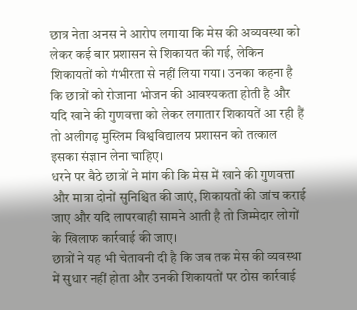छात्र नेता अनस ने आरोप लगाया कि मेस की अव्यवस्था को लेकर कई बार प्रशासन से शिकायत की गई, लेकिन शिकायतों को गंभीरता से नहीं लिया गया। उनका कहना है कि छात्रों को रोजाना भोजन की आवश्यकता होती है और यदि खाने की गुणवत्ता को लेकर लगातार शिकायतें आ रही हैं तो अलीगढ़ मुस्लिम विश्वविद्यालय प्रशासन को तत्काल इसका संज्ञान लेना चाहिए।
धरने पर बैठे छात्रों ने मांग की कि मेस में खाने की गुणवत्ता और मात्रा दोनों सुनिश्चित की जाएं, शिकायतों की जांच कराई जाए और यदि लापरवाही सामने आती है तो जिम्मेदार लोगों के खिलाफ कार्रवाई की जाए।
छात्रों ने यह भी चेतावनी दी है कि जब तक मेस की व्यवस्था में सुधार नहीं होता और उनकी शिकायतों पर ठोस कार्रवाई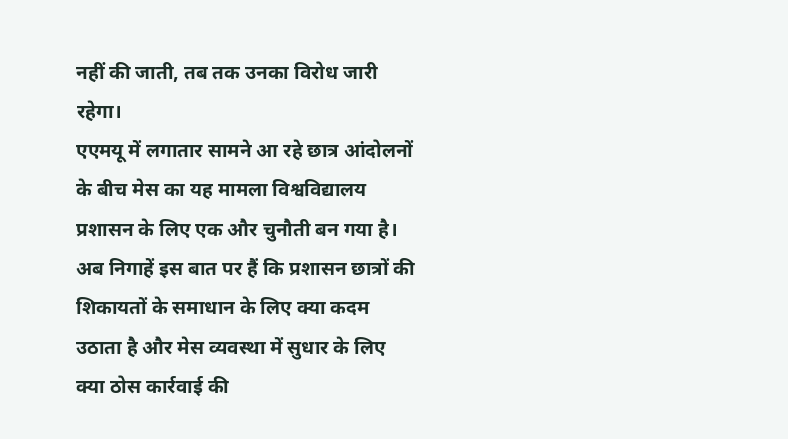नहीं की जाती, तब तक उनका विरोध जारी रहेगा।
एएमयू में लगातार सामने आ रहे छात्र आंदोलनों के बीच मेस का यह मामला विश्वविद्यालय प्रशासन के लिए एक और चुनौती बन गया है। अब निगाहें इस बात पर हैं कि प्रशासन छात्रों की शिकायतों के समाधान के लिए क्या कदम उठाता है और मेस व्यवस्था में सुधार के लिए क्या ठोस कार्रवाई की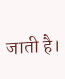जाती है।